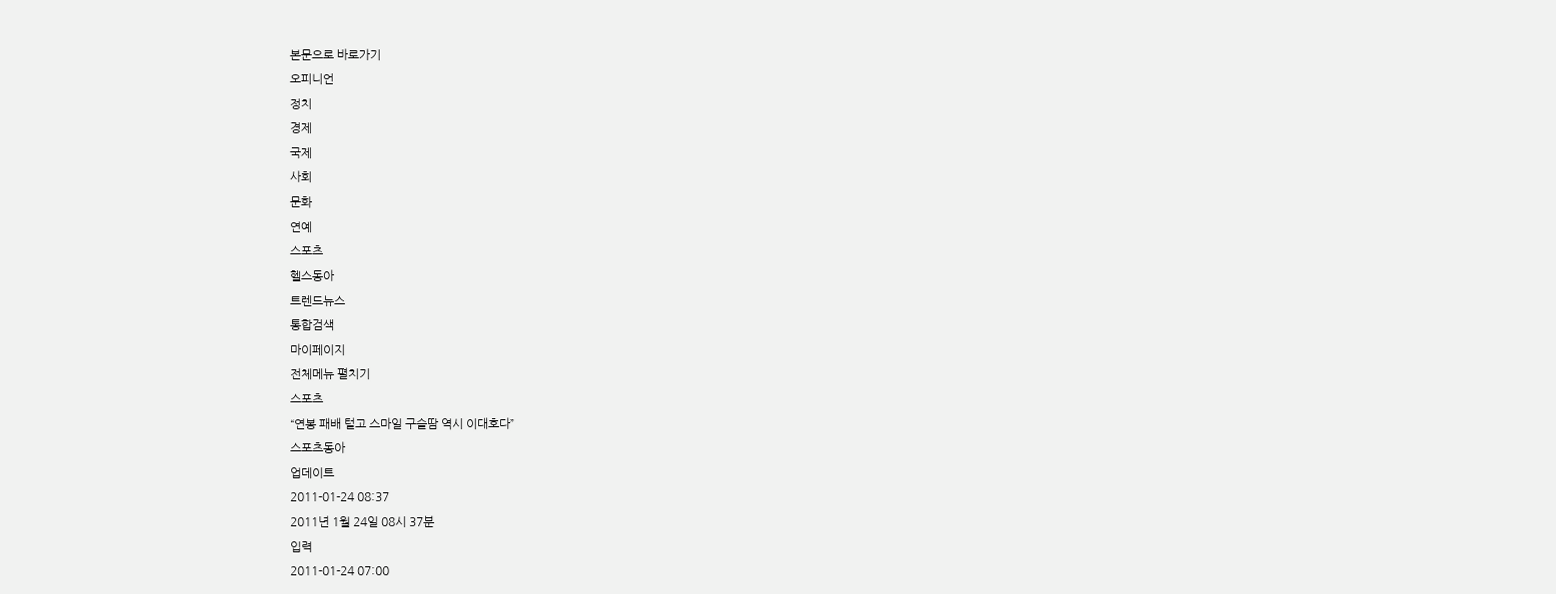본문으로 바로가기
오피니언
정치
경제
국제
사회
문화
연예
스포츠
헬스동아
트렌드뉴스
통합검색
마이페이지
전체메뉴 펼치기
스포츠
“연봉 패배 털고 스마일 구슬땀 역시 이대호다”
스포츠동아
업데이트
2011-01-24 08:37
2011년 1월 24일 08시 37분
입력
2011-01-24 07:00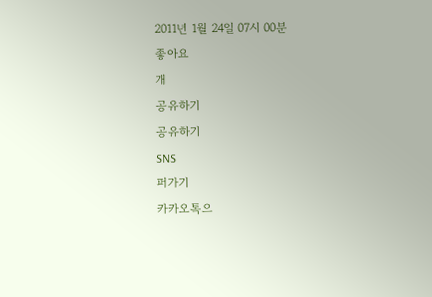2011년 1월 24일 07시 00분
좋아요
개
공유하기
공유하기
SNS
퍼가기
카카오톡으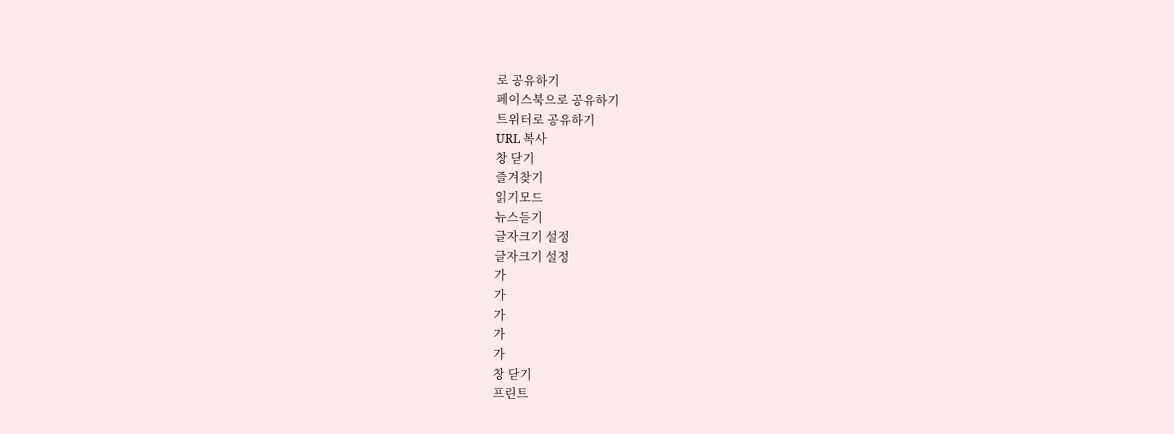로 공유하기
페이스북으로 공유하기
트위터로 공유하기
URL 복사
창 닫기
즐겨찾기
읽기모드
뉴스듣기
글자크기 설정
글자크기 설정
가
가
가
가
가
창 닫기
프린트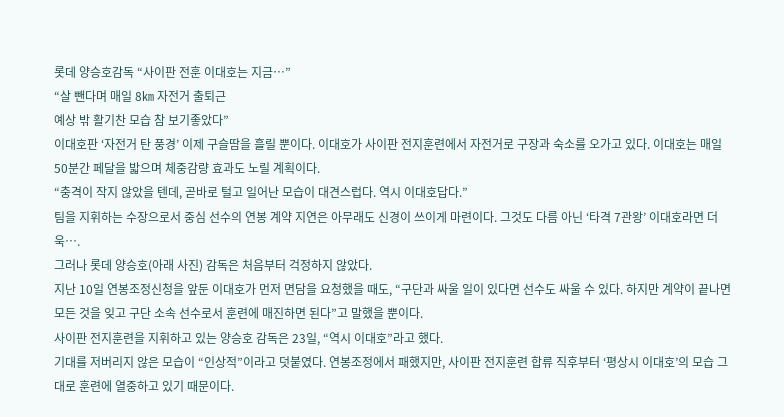롯데 양승호감독 “사이판 전훈 이대호는 지금…”
“살 뺀다며 매일 8㎞ 자전거 출퇴근
예상 밖 활기찬 모습 참 보기좋았다”
이대호판 ‘자전거 탄 풍경’ 이제 구슬땀을 흘릴 뿐이다. 이대호가 사이판 전지훈련에서 자전거로 구장과 숙소를 오가고 있다. 이대호는 매일 50분간 페달을 밟으며 체중감량 효과도 노릴 계획이다.
“충격이 작지 않았을 텐데, 곧바로 털고 일어난 모습이 대견스럽다. 역시 이대호답다.”
팀을 지휘하는 수장으로서 중심 선수의 연봉 계약 지연은 아무래도 신경이 쓰이게 마련이다. 그것도 다름 아닌 ‘타격 7관왕’ 이대호라면 더욱….
그러나 롯데 양승호(아래 사진) 감독은 처음부터 걱정하지 않았다.
지난 10일 연봉조정신청을 앞둔 이대호가 먼저 면담을 요청했을 때도, “구단과 싸울 일이 있다면 선수도 싸울 수 있다. 하지만 계약이 끝나면 모든 것을 잊고 구단 소속 선수로서 훈련에 매진하면 된다”고 말했을 뿐이다.
사이판 전지훈련을 지휘하고 있는 양승호 감독은 23일, “역시 이대호”라고 했다.
기대를 저버리지 않은 모습이 “인상적”이라고 덧붙였다. 연봉조정에서 패했지만, 사이판 전지훈련 합류 직후부터 ‘평상시 이대호’의 모습 그대로 훈련에 열중하고 있기 때문이다.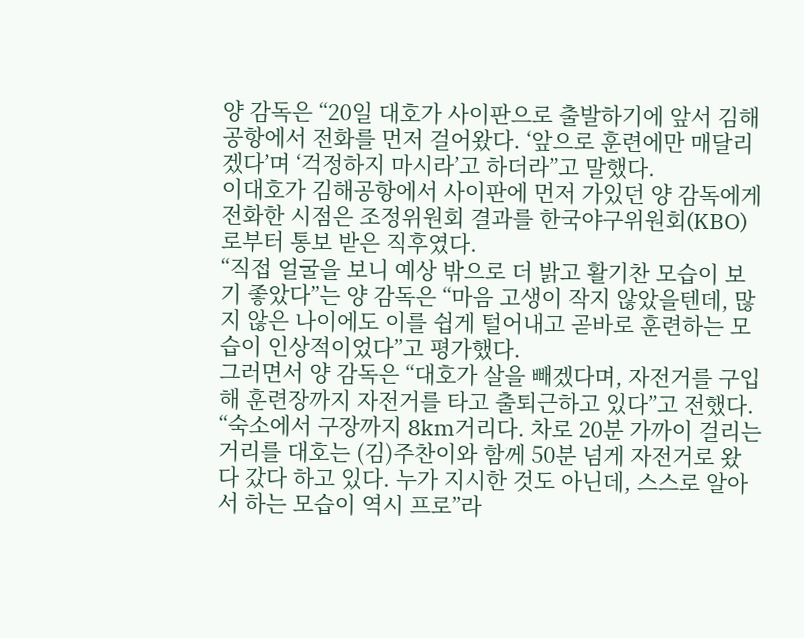양 감독은 “20일 대호가 사이판으로 출발하기에 앞서 김해공항에서 전화를 먼저 걸어왔다. ‘앞으로 훈련에만 매달리겠다’며 ‘걱정하지 마시라’고 하더라”고 말했다.
이대호가 김해공항에서 사이판에 먼저 가있던 양 감독에게 전화한 시점은 조정위원회 결과를 한국야구위원회(KBO)로부터 통보 받은 직후였다.
“직접 얼굴을 보니 예상 밖으로 더 밝고 활기찬 모습이 보기 좋았다”는 양 감독은 “마음 고생이 작지 않았을텐데, 많지 않은 나이에도 이를 쉽게 털어내고 곧바로 훈련하는 모습이 인상적이었다”고 평가했다.
그러면서 양 감독은 “대호가 살을 빼겠다며, 자전거를 구입해 훈련장까지 자전거를 타고 출퇴근하고 있다”고 전했다.
“숙소에서 구장까지 8km거리다. 차로 20분 가까이 걸리는 거리를 대호는 (김)주찬이와 함께 50분 넘게 자전거로 왔다 갔다 하고 있다. 누가 지시한 것도 아닌데, 스스로 알아서 하는 모습이 역시 프로”라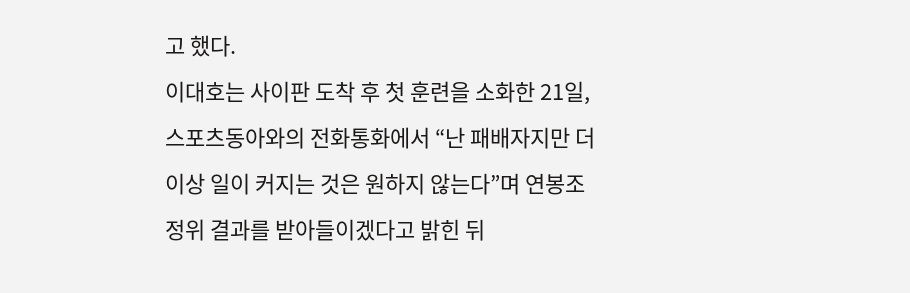고 했다.
이대호는 사이판 도착 후 첫 훈련을 소화한 21일, 스포츠동아와의 전화통화에서 “난 패배자지만 더 이상 일이 커지는 것은 원하지 않는다”며 연봉조정위 결과를 받아들이겠다고 밝힌 뒤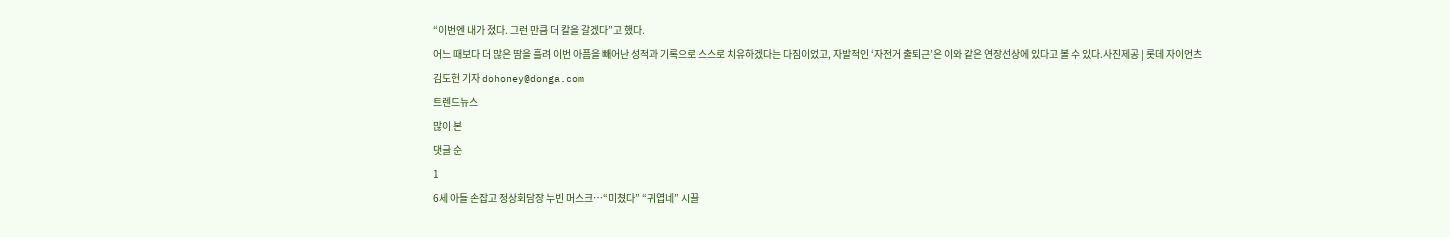“이번엔 내가 졌다. 그런 만큼 더 칼을 갈겠다”고 했다.
어느 때보다 더 많은 땀을 흘려 이번 아픔을 빼어난 성적과 기록으로 스스로 치유하겠다는 다짐이었고, 자발적인 ‘자전거 출퇴근’은 이와 같은 연장선상에 있다고 볼 수 있다.사진제공 | 롯데 자이언츠
김도헌 기자 dohoney@donga.com
트렌드뉴스
많이 본
댓글 순
1
6세 아들 손잡고 정상회담장 누빈 머스크…“미쳤다” “귀엽네” 시끌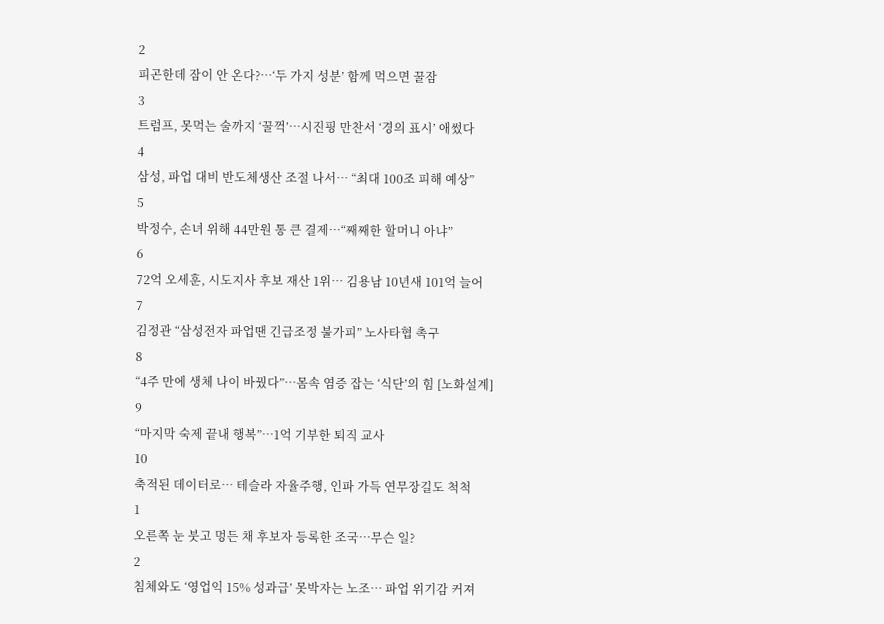2
피곤한데 잠이 안 온다?…‘두 가지 성분’ 함께 먹으면 꿀잠
3
트럼프, 못먹는 술까지 ‘꿀꺽’…시진핑 만찬서 ‘경의 표시’ 애썼다
4
삼성, 파업 대비 반도체생산 조절 나서… “최대 100조 피해 예상”
5
박정수, 손녀 위해 44만원 통 큰 결제…“째째한 할머니 아냐”
6
72억 오세훈, 시도지사 후보 재산 1위… 김용남 10년새 101억 늘어
7
김정관 “삼성전자 파업땐 긴급조정 불가피” 노사타협 촉구
8
“4주 만에 생체 나이 바꿨다”…몸속 염증 잡는 ‘식단’의 힘 [노화설계]
9
“마지막 숙제 끝내 행복”…1억 기부한 퇴직 교사
10
축적된 데이터로… 테슬라 자율주행, 인파 가득 연무장길도 척척
1
오른쪽 눈 붓고 멍든 채 후보자 등록한 조국…무슨 일?
2
침체와도 ‘영업익 15% 성과급’ 못박자는 노조… 파업 위기감 커져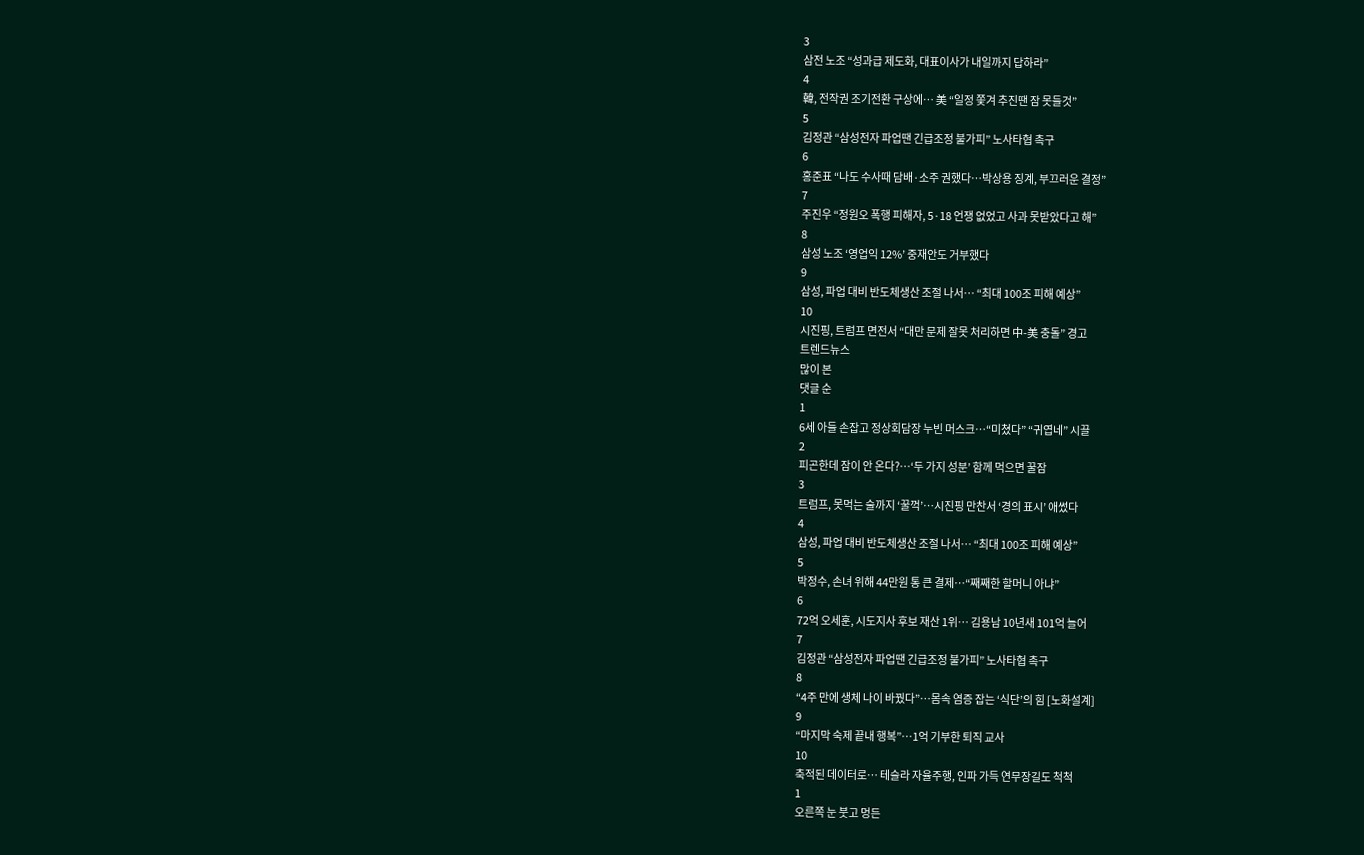3
삼전 노조 “성과급 제도화, 대표이사가 내일까지 답하라”
4
韓, 전작권 조기전환 구상에… 美 “일정 쫓겨 추진땐 잠 못들것”
5
김정관 “삼성전자 파업땐 긴급조정 불가피” 노사타협 촉구
6
홍준표 “나도 수사때 담배·소주 권했다…박상용 징계, 부끄러운 결정”
7
주진우 “정원오 폭행 피해자, 5·18 언쟁 없었고 사과 못받았다고 해”
8
삼성 노조 ‘영업익 12%’ 중재안도 거부했다
9
삼성, 파업 대비 반도체생산 조절 나서… “최대 100조 피해 예상”
10
시진핑, 트럼프 면전서 “대만 문제 잘못 처리하면 中-美 충돌” 경고
트렌드뉴스
많이 본
댓글 순
1
6세 아들 손잡고 정상회담장 누빈 머스크…“미쳤다” “귀엽네” 시끌
2
피곤한데 잠이 안 온다?…‘두 가지 성분’ 함께 먹으면 꿀잠
3
트럼프, 못먹는 술까지 ‘꿀꺽’…시진핑 만찬서 ‘경의 표시’ 애썼다
4
삼성, 파업 대비 반도체생산 조절 나서… “최대 100조 피해 예상”
5
박정수, 손녀 위해 44만원 통 큰 결제…“째째한 할머니 아냐”
6
72억 오세훈, 시도지사 후보 재산 1위… 김용남 10년새 101억 늘어
7
김정관 “삼성전자 파업땐 긴급조정 불가피” 노사타협 촉구
8
“4주 만에 생체 나이 바꿨다”…몸속 염증 잡는 ‘식단’의 힘 [노화설계]
9
“마지막 숙제 끝내 행복”…1억 기부한 퇴직 교사
10
축적된 데이터로… 테슬라 자율주행, 인파 가득 연무장길도 척척
1
오른쪽 눈 붓고 멍든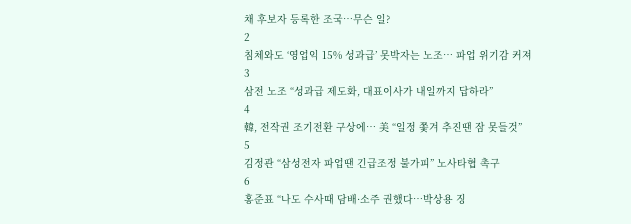채 후보자 등록한 조국…무슨 일?
2
침체와도 ‘영업익 15% 성과급’ 못박자는 노조… 파업 위기감 커져
3
삼전 노조 “성과급 제도화, 대표이사가 내일까지 답하라”
4
韓, 전작권 조기전환 구상에… 美 “일정 쫓겨 추진땐 잠 못들것”
5
김정관 “삼성전자 파업땐 긴급조정 불가피” 노사타협 촉구
6
홍준표 “나도 수사때 담배·소주 권했다…박상용 징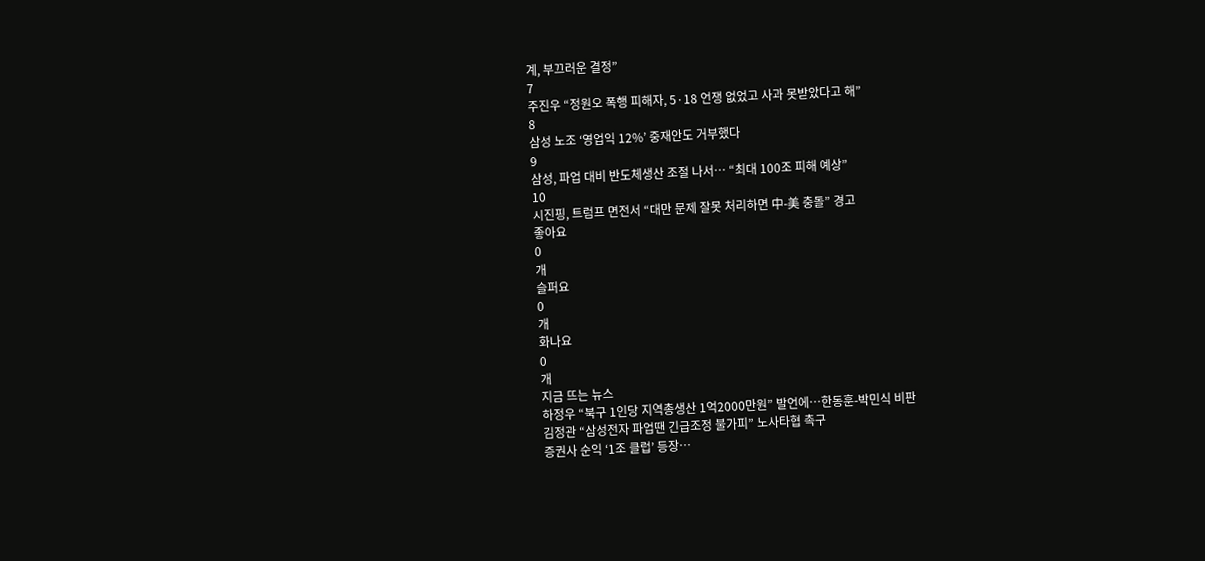계, 부끄러운 결정”
7
주진우 “정원오 폭행 피해자, 5·18 언쟁 없었고 사과 못받았다고 해”
8
삼성 노조 ‘영업익 12%’ 중재안도 거부했다
9
삼성, 파업 대비 반도체생산 조절 나서… “최대 100조 피해 예상”
10
시진핑, 트럼프 면전서 “대만 문제 잘못 처리하면 中-美 충돌” 경고
좋아요
0
개
슬퍼요
0
개
화나요
0
개
지금 뜨는 뉴스
하정우 “북구 1인당 지역총생산 1억2000만원” 발언에…한동훈-박민식 비판
김정관 “삼성전자 파업땐 긴급조정 불가피” 노사타협 촉구
증권사 순익 ‘1조 클럽’ 등장…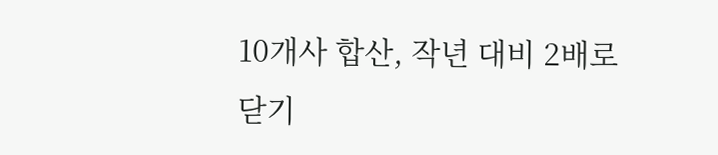10개사 합산, 작년 대비 2배로
닫기